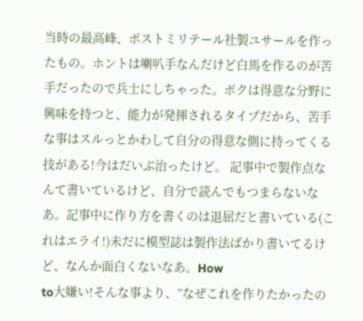当時の最高峰、ポストミリテール社製ユサールを作ったもの。ホントは喇叭手なんだけど白馬を作るのが苦手だったので兵士にしちゃった。ボクは得意な分野に興味を持つと、能力が発揮されるタイプだから、苦手な事はスルっとかわして自分の得意な側に持ってくる技がある!今はだいぶ治ったけど。 記事中で製作点なんて書いているけど、自分で読んでもつまらないなあ。記事中に作り方を書くのは退屈だと書いている(これはエライ!)未だに模型誌は製作法ばかり書いてるけど、なんか面白くないなあ。How
to大嫌い!そんな事より、”なぜこれを作りたかったの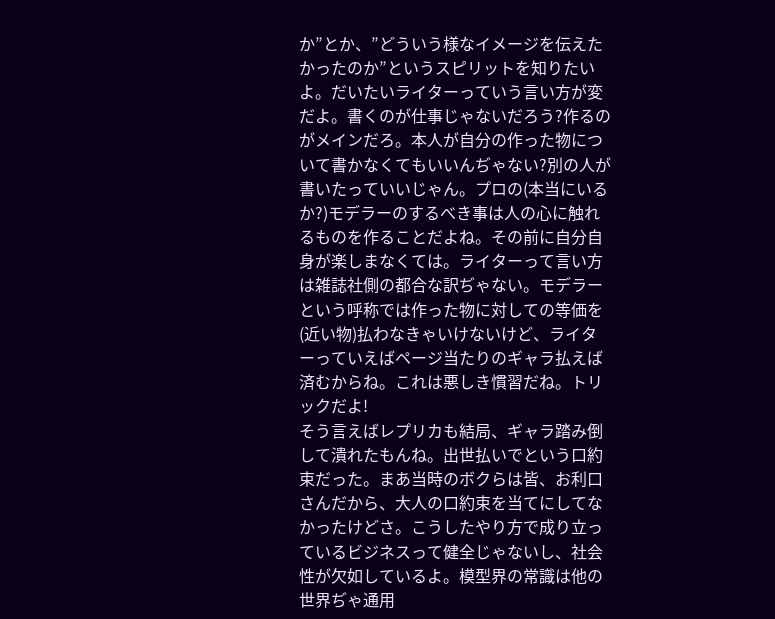か”とか、”どういう様なイメージを伝えたかったのか”というスピリットを知りたいよ。だいたいライターっていう言い方が変だよ。書くのが仕事じゃないだろう?作るのがメインだろ。本人が自分の作った物について書かなくてもいいんぢゃない?別の人が書いたっていいじゃん。プロの(本当にいるか?)モデラーのするべき事は人の心に触れるものを作ることだよね。その前に自分自身が楽しまなくては。ライターって言い方は雑誌社側の都合な訳ぢゃない。モデラーという呼称では作った物に対しての等価を(近い物)払わなきゃいけないけど、ライターっていえばページ当たりのギャラ払えば済むからね。これは悪しき慣習だね。トリックだよ!
そう言えばレプリカも結局、ギャラ踏み倒して潰れたもんね。出世払いでという口約束だった。まあ当時のボクらは皆、お利口さんだから、大人の口約束を当てにしてなかったけどさ。こうしたやり方で成り立っているビジネスって健全じゃないし、社会性が欠如しているよ。模型界の常識は他の世界ぢゃ通用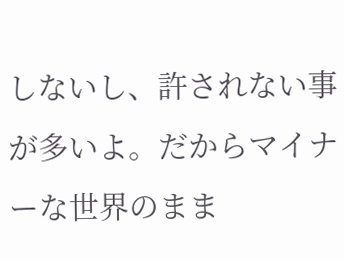しないし、許されない事が多いよ。だからマイナーな世界のまま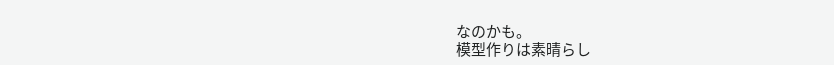なのかも。
模型作りは素晴らし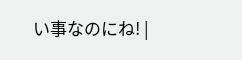い事なのにね! |